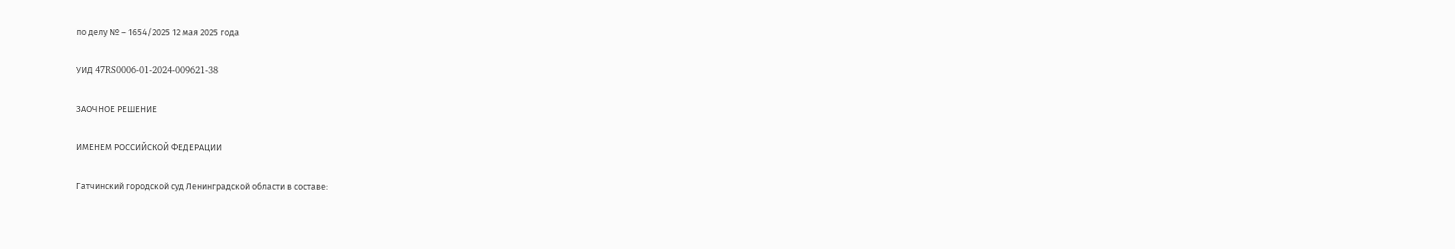по делу № – 1654/2025 12 мая 2025 года

УИД 47RS0006-01-2024-009621-38

ЗАОЧНОЕ РЕШЕНИЕ

ИМЕНЕМ РОССИЙСКОЙ ФЕДЕРАЦИИ

Гатчинский городской суд Ленинградской области в составе: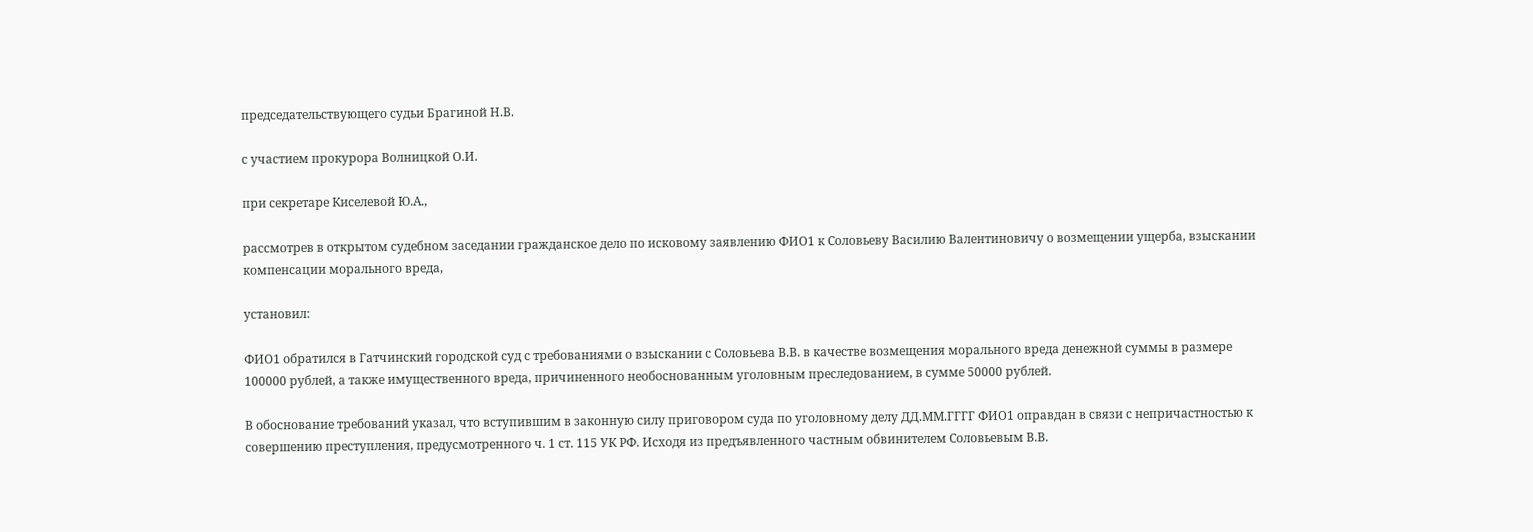председательствующего судьи Брагиной Н.В.

с участием прокурора Волницкой О.И.

при секретаре Киселевой Ю.А.,

рассмотрев в открытом судебном заседании гражданское дело по исковому заявлению ФИО1 к Соловьеву Василию Валентиновичу о возмещении ущерба, взыскании компенсации морального вреда,

установил:

ФИО1 обратился в Гатчинский городской суд с требованиями о взыскании с Соловьева В.В. в качестве возмещения морального вреда денежной суммы в размере 100000 рублей, а также имущественного вреда, причиненного необоснованным уголовным преследованием, в сумме 50000 рублей.

В обоснование требований указал, что вступившим в законную силу приговором суда по уголовному делу ДД.ММ.ГГГГ ФИО1 оправдан в связи с непричастностью к совершению преступления, предусмотренного ч. 1 ст. 115 УК РФ. Исходя из предъявленного частным обвинителем Соловьевым В.В.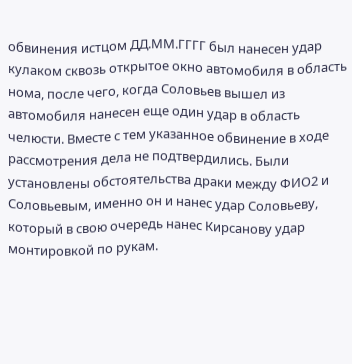обвинения истцом ДД.ММ.ГГГГ был нанесен удар кулаком сквозь открытое окно автомобиля в область нома, после чего, когда Соловьев вышел из автомобиля нанесен еще один удар в область челюсти. Вместе с тем указанное обвинение в ходе рассмотрения дела не подтвердились. Были установлены обстоятельства драки между ФИО2 и Соловьевым, именно он и нанес удар Соловьеву, который в свою очередь нанес Кирсанову удар монтировкой по рукам.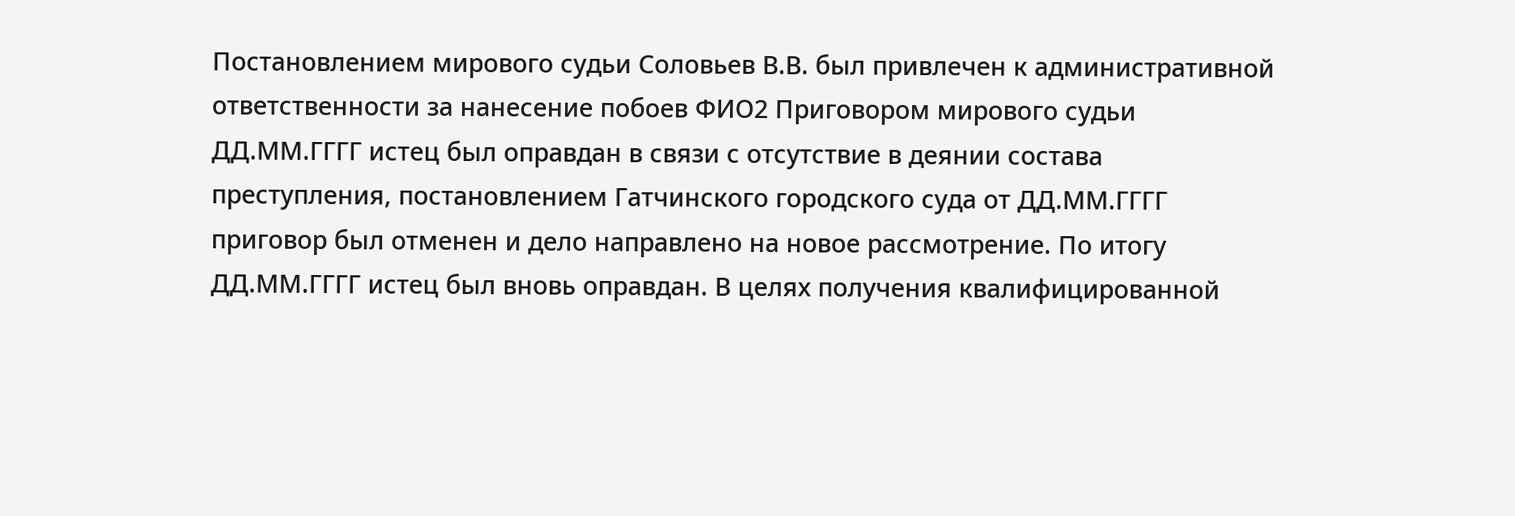Постановлением мирового судьи Соловьев В.В. был привлечен к административной ответственности за нанесение побоев ФИО2 Приговором мирового судьи ДД.ММ.ГГГГ истец был оправдан в связи с отсутствие в деянии состава преступления, постановлением Гатчинского городского суда от ДД.ММ.ГГГГ приговор был отменен и дело направлено на новое рассмотрение. По итогу ДД.ММ.ГГГГ истец был вновь оправдан. В целях получения квалифицированной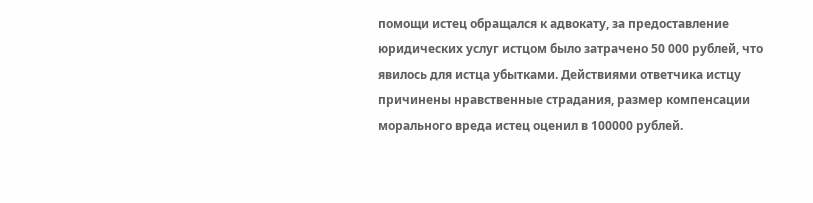помощи истец обращался к адвокату, за предоставление юридических услуг истцом было затрачено 50 000 рублей, что явилось для истца убытками. Действиями ответчика истцу причинены нравственные страдания, размер компенсации морального вреда истец оценил в 100000 рублей.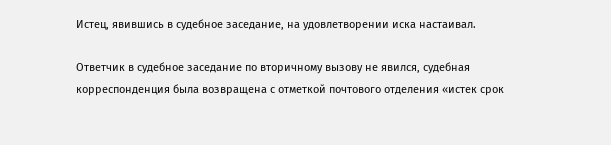Истец, явившись в судебное заседание, на удовлетворении иска настаивал.

Ответчик в судебное заседание по вторичному вызову не явился, судебная корреспонденция была возвращена с отметкой почтового отделения «истек срок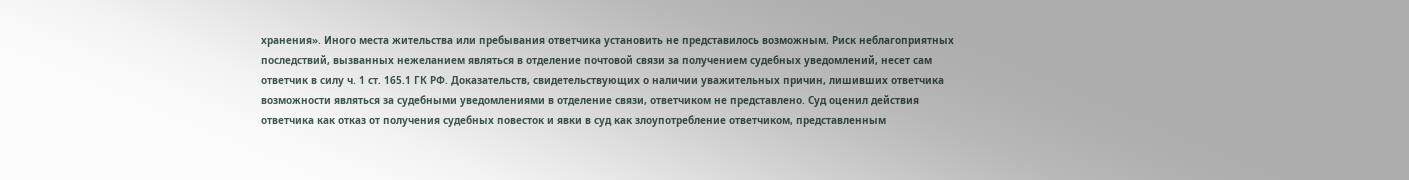хранения». Иного места жительства или пребывания ответчика установить не представилось возможным. Риск неблагоприятных последствий, вызванных нежеланием являться в отделение почтовой связи за получением судебных уведомлений, несет сам ответчик в силу ч. 1 ст. 165.1 ГК РФ. Доказательств, свидетельствующих о наличии уважительных причин, лишивших ответчика возможности являться за судебными уведомлениями в отделение связи, ответчиком не представлено. Суд оценил действия ответчика как отказ от получения судебных повесток и явки в суд как злоупотребление ответчиком, представленным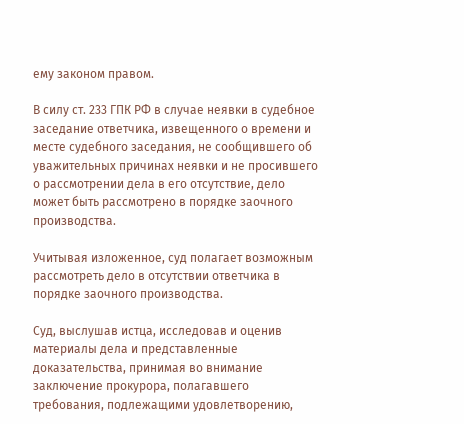ему законом правом.

В силу ст. 233 ГПК РФ в случае неявки в судебное заседание ответчика, извещенного о времени и месте судебного заседания, не сообщившего об уважительных причинах неявки и не просившего о рассмотрении дела в его отсутствие, дело может быть рассмотрено в порядке заочного производства.

Учитывая изложенное, суд полагает возможным рассмотреть дело в отсутствии ответчика в порядке заочного производства.

Суд, выслушав истца, исследовав и оценив материалы дела и представленные доказательства, принимая во внимание заключение прокурора, полагавшего требования, подлежащими удовлетворению,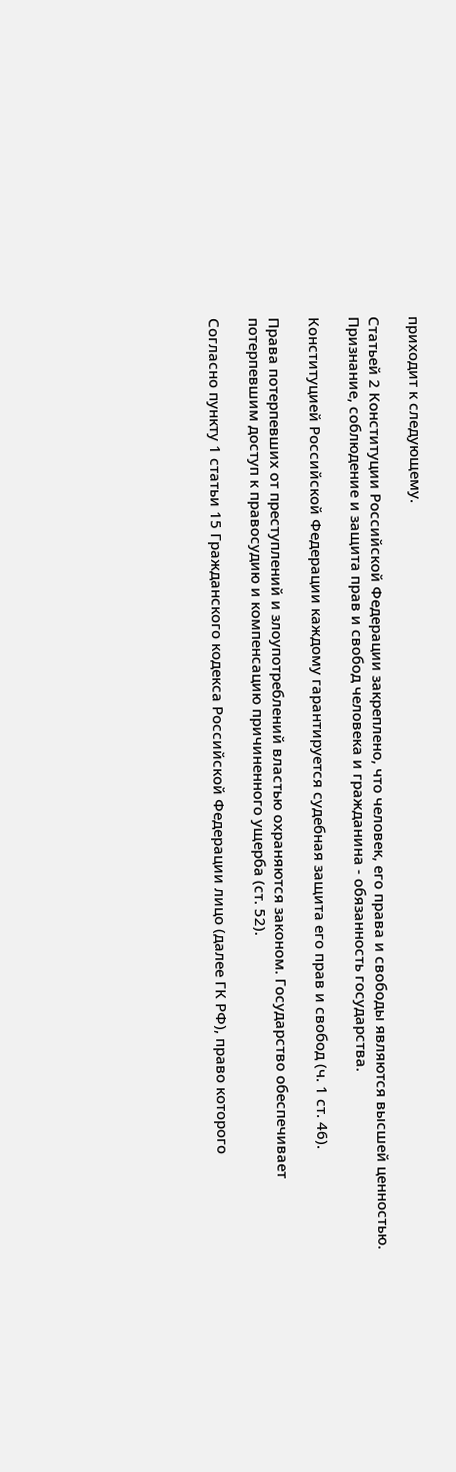приходит к следующему.

Статьей 2 Конституции Российской Федерации закреплено, что человек, его права и свободы являются высшей ценностью. Признание, соблюдение и защита прав и свобод человека и гражданина - обязанность государства.

Конституцией Российской Федерации каждому гарантируется судебная защита его прав и свобод (ч. 1 ст. 46).

Права потерпевших от преступлений и злоупотреблений властью охраняются законом. Государство обеспечивает потерпевшим доступ к правосудию и компенсацию причиненного ущерба (ст. 52).

Согласно пункту 1 статьи 15 Гражданского кодекса Российской Федерации лицо (далее ГК РФ), право которого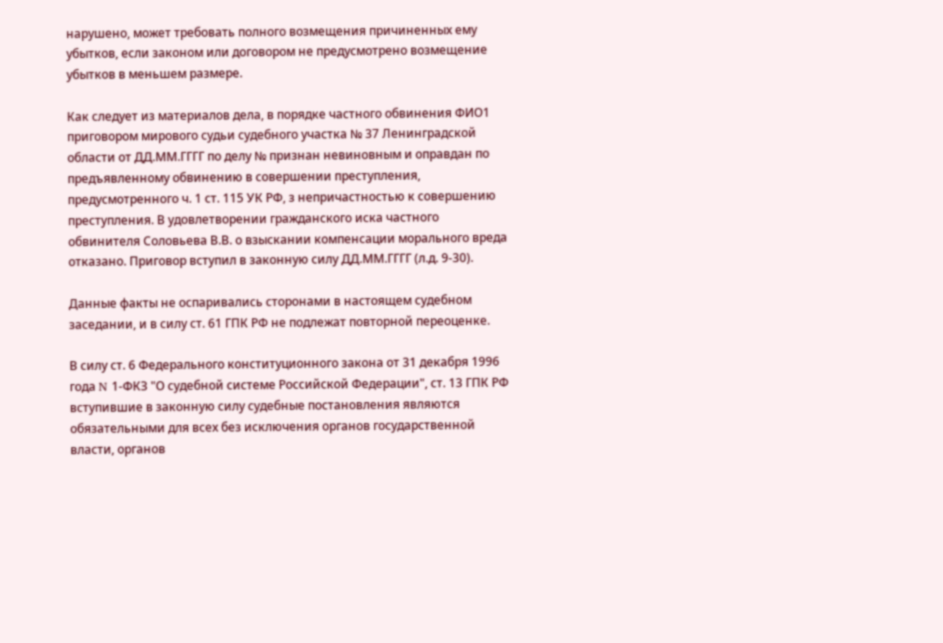нарушено, может требовать полного возмещения причиненных ему убытков, если законом или договором не предусмотрено возмещение убытков в меньшем размере.

Как следует из материалов дела, в порядке частного обвинения ФИО1 приговором мирового судьи судебного участка № 37 Ленинградской области от ДД.ММ.ГГГГ по делу № признан невиновным и оправдан по предъявленному обвинению в совершении преступления, предусмотренного ч. 1 ст. 115 УК РФ, з непричастностью к совершению преступления. В удовлетворении гражданского иска частного обвинителя Соловьева В.В. о взыскании компенсации морального вреда отказано. Приговор вступил в законную силу ДД.ММ.ГГГГ (л.д. 9-30).

Данные факты не оспаривались сторонами в настоящем судебном заседании, и в силу ст. 61 ГПК РФ не подлежат повторной переоценке.

В силу ст. 6 Федерального конституционного закона от 31 декабря 1996 года N 1-ФКЗ "О судебной системе Российской Федерации", ст. 13 ГПК РФ вступившие в законную силу судебные постановления являются обязательными для всех без исключения органов государственной власти, органов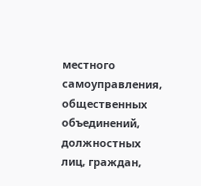местного самоуправления, общественных объединений, должностных лиц, граждан,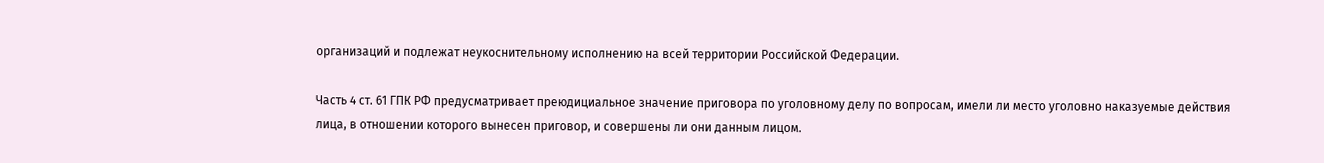организаций и подлежат неукоснительному исполнению на всей территории Российской Федерации.

Часть 4 ст. 61 ГПК РФ предусматривает преюдициальное значение приговора по уголовному делу по вопросам, имели ли место уголовно наказуемые действия лица, в отношении которого вынесен приговор, и совершены ли они данным лицом.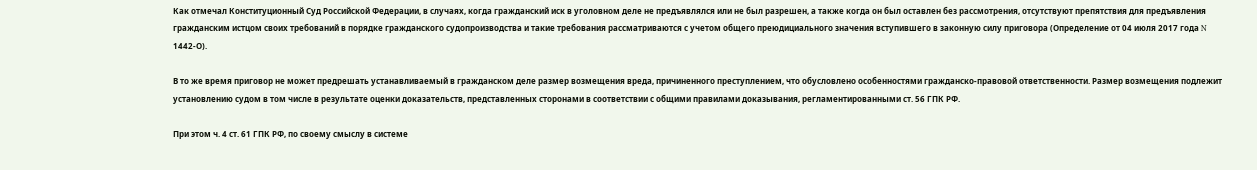Как отмечал Конституционный Суд Российской Федерации, в случаях, когда гражданский иск в уголовном деле не предъявлялся или не был разрешен, а также когда он был оставлен без рассмотрения, отсутствуют препятствия для предъявления гражданским истцом своих требований в порядке гражданского судопроизводства и такие требования рассматриваются с учетом общего преюдициального значения вступившего в законную силу приговора (Определение от 04 июля 2017 года N 1442-О).

В то же время приговор не может предрешать устанавливаемый в гражданском деле размер возмещения вреда, причиненного преступлением, что обусловлено особенностями гражданско-правовой ответственности. Размер возмещения подлежит установлению судом в том числе в результате оценки доказательств, представленных сторонами в соответствии с общими правилами доказывания, регламентированными ст. 56 ГПК РФ.

При этом ч. 4 ст. 61 ГПК РФ, по своему смыслу в системе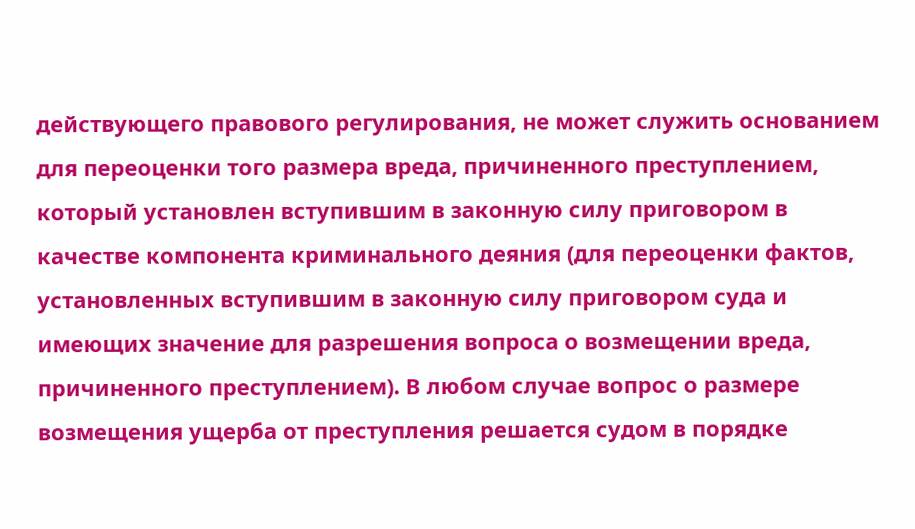действующего правового регулирования, не может служить основанием для переоценки того размера вреда, причиненного преступлением, который установлен вступившим в законную силу приговором в качестве компонента криминального деяния (для переоценки фактов, установленных вступившим в законную силу приговором суда и имеющих значение для разрешения вопроса о возмещении вреда, причиненного преступлением). В любом случае вопрос о размере возмещения ущерба от преступления решается судом в порядке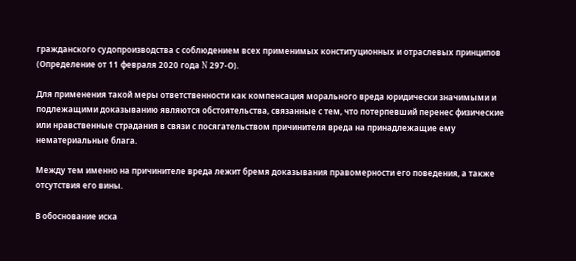гражданского судопроизводства с соблюдением всех применимых конституционных и отраслевых принципов (Определение от 11 февраля 2020 года N 297-О).

Для применения такой меры ответственности как компенсация морального вреда юридически значимыми и подлежащими доказыванию являются обстоятельства, связанные с тем, что потерпевший перенес физические или нравственные страдания в связи с посягательством причинителя вреда на принадлежащие ему нематериальные блага.

Между тем именно на причинителе вреда лежит бремя доказывания правомерности его поведения, а также отсутствия его вины.

В обоснование иска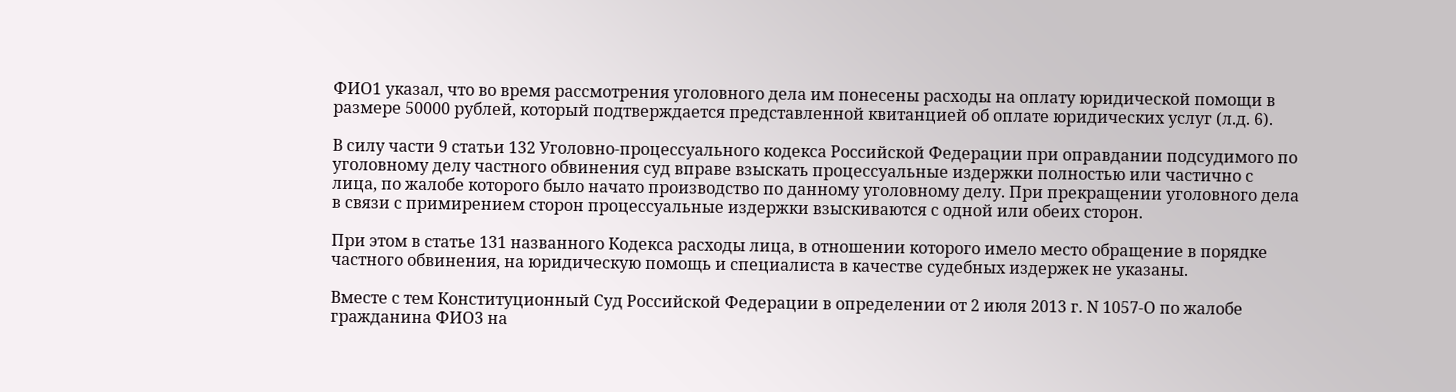ФИО1 указал, что во время рассмотрения уголовного дела им понесены расходы на оплату юридической помощи в размере 50000 рублей, который подтверждается представленной квитанцией об оплате юридических услуг (л.д. 6).

В силу части 9 статьи 132 Уголовно-процессуального кодекса Российской Федерации при оправдании подсудимого по уголовному делу частного обвинения суд вправе взыскать процессуальные издержки полностью или частично с лица, по жалобе которого было начато производство по данному уголовному делу. При прекращении уголовного дела в связи с примирением сторон процессуальные издержки взыскиваются с одной или обеих сторон.

При этом в статье 131 названного Кодекса расходы лица, в отношении которого имело место обращение в порядке частного обвинения, на юридическую помощь и специалиста в качестве судебных издержек не указаны.

Вместе с тем Конституционный Суд Российской Федерации в определении от 2 июля 2013 г. N 1057-О по жалобе гражданина ФИО3 на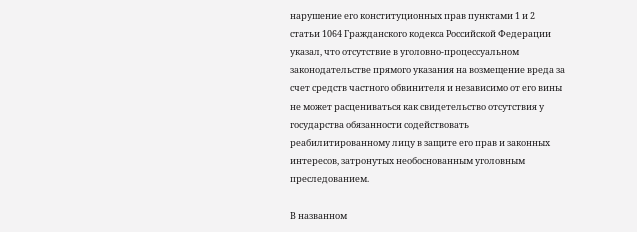нарушение его конституционных прав пунктами 1 и 2 статьи 1064 Гражданского кодекса Российской Федерации указал, что отсутствие в уголовно-процессуальном законодательстве прямого указания на возмещение вреда за счет средств частного обвинителя и независимо от его вины не может расцениваться как свидетельство отсутствия у государства обязанности содействовать реабилитированному лицу в защите его прав и законных интересов, затронутых необоснованным уголовным преследованием.

В названном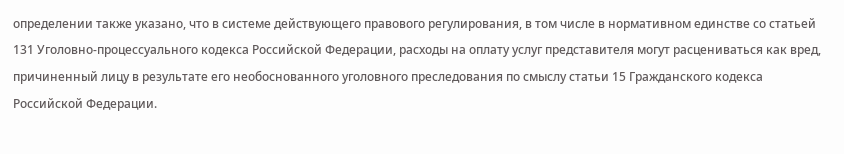определении также указано, что в системе действующего правового регулирования, в том числе в нормативном единстве со статьей 131 Уголовно-процессуального кодекса Российской Федерации, расходы на оплату услуг представителя могут расцениваться как вред, причиненный лицу в результате его необоснованного уголовного преследования по смыслу статьи 15 Гражданского кодекса Российской Федерации.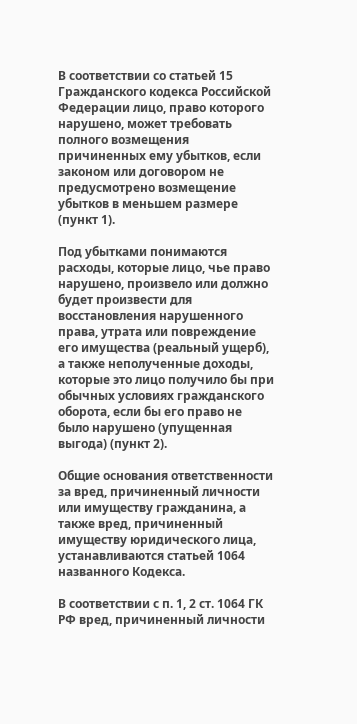В соответствии со статьей 15 Гражданского кодекса Российской Федерации лицо, право которого нарушено, может требовать полного возмещения причиненных ему убытков, если законом или договором не предусмотрено возмещение убытков в меньшем размере (пункт 1).

Под убытками понимаются расходы, которые лицо, чье право нарушено, произвело или должно будет произвести для восстановления нарушенного права, утрата или повреждение его имущества (реальный ущерб), а также неполученные доходы, которые это лицо получило бы при обычных условиях гражданского оборота, если бы его право не было нарушено (упущенная выгода) (пункт 2).

Общие основания ответственности за вред, причиненный личности или имуществу гражданина, а также вред, причиненный имуществу юридического лица, устанавливаются статьей 1064 названного Кодекса.

В соответствии с п. 1, 2 ст. 1064 ГК РФ вред, причиненный личности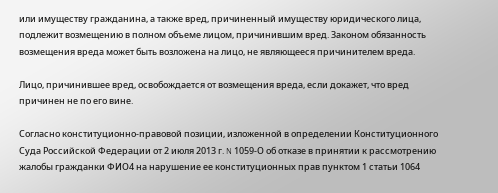или имуществу гражданина, а также вред, причиненный имуществу юридического лица, подлежит возмещению в полном объеме лицом, причинившим вред. Законом обязанность возмещения вреда может быть возложена на лицо, не являющееся причинителем вреда.

Лицо, причинившее вред, освобождается от возмещения вреда, если докажет, что вред причинен не по его вине.

Согласно конституционно-правовой позиции, изложенной в определении Конституционного Суда Российской Федерации от 2 июля 2013 г. N 1059-О об отказе в принятии к рассмотрению жалобы гражданки ФИО4 на нарушение ее конституционных прав пунктом 1 статьи 1064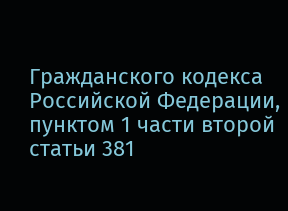Гражданского кодекса Российской Федерации, пунктом 1 части второй статьи 381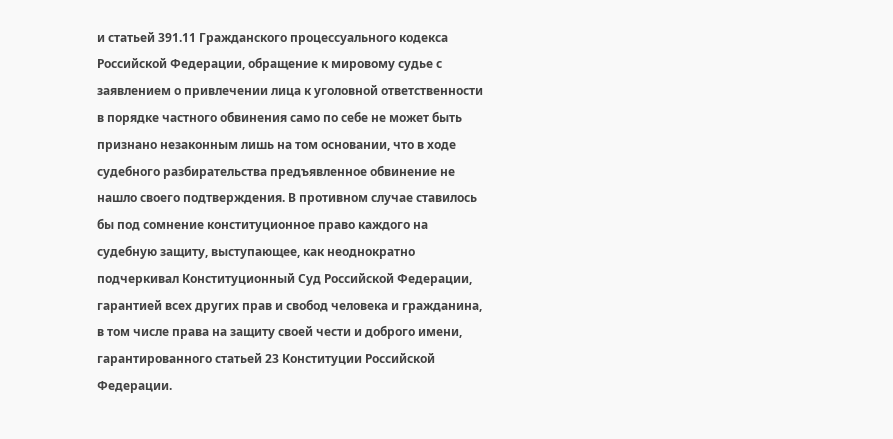и статьей 391.11 Гражданского процессуального кодекса Российской Федерации, обращение к мировому судье с заявлением о привлечении лица к уголовной ответственности в порядке частного обвинения само по себе не может быть признано незаконным лишь на том основании, что в ходе судебного разбирательства предъявленное обвинение не нашло своего подтверждения. В противном случае ставилось бы под сомнение конституционное право каждого на судебную защиту, выступающее, как неоднократно подчеркивал Конституционный Суд Российской Федерации, гарантией всех других прав и свобод человека и гражданина, в том числе права на защиту своей чести и доброго имени, гарантированного статьей 23 Конституции Российской Федерации.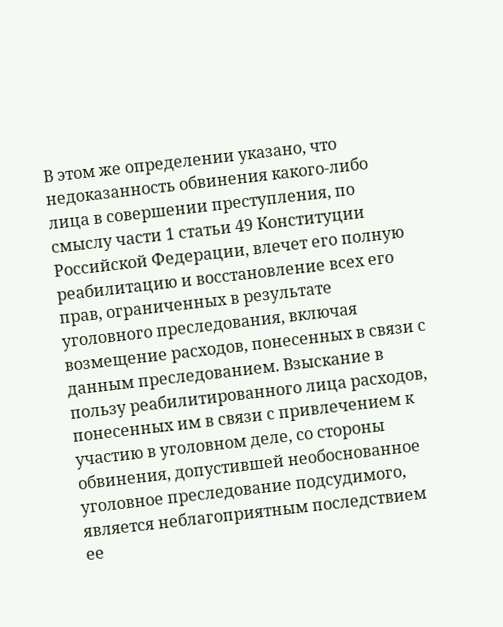В этом же определении указано, что недоказанность обвинения какого-либо лица в совершении преступления, по смыслу части 1 статьи 49 Конституции Российской Федерации, влечет его полную реабилитацию и восстановление всех его прав, ограниченных в результате уголовного преследования, включая возмещение расходов, понесенных в связи с данным преследованием. Взыскание в пользу реабилитированного лица расходов, понесенных им в связи с привлечением к участию в уголовном деле, со стороны обвинения, допустившей необоснованное уголовное преследование подсудимого, является неблагоприятным последствием ее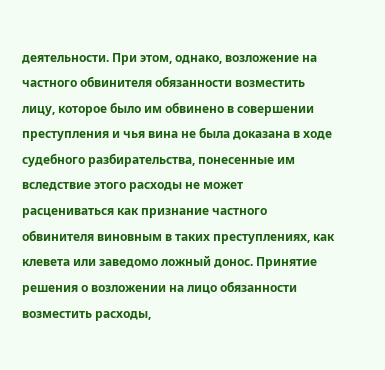деятельности. При этом, однако, возложение на частного обвинителя обязанности возместить лицу, которое было им обвинено в совершении преступления и чья вина не была доказана в ходе судебного разбирательства, понесенные им вследствие этого расходы не может расцениваться как признание частного обвинителя виновным в таких преступлениях, как клевета или заведомо ложный донос. Принятие решения о возложении на лицо обязанности возместить расходы,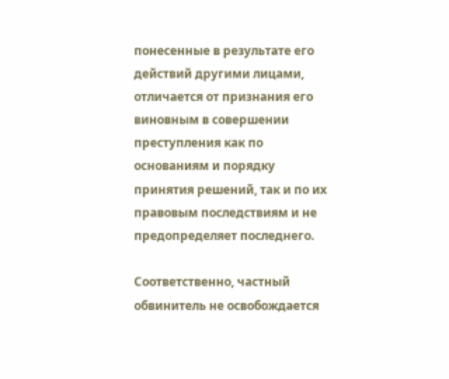понесенные в результате его действий другими лицами, отличается от признания его виновным в совершении преступления как по основаниям и порядку принятия решений, так и по их правовым последствиям и не предопределяет последнего.

Соответственно, частный обвинитель не освобождается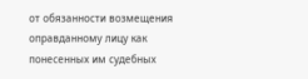от обязанности возмещения оправданному лицу как понесенных им судебных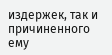издержек, так и причиненного ему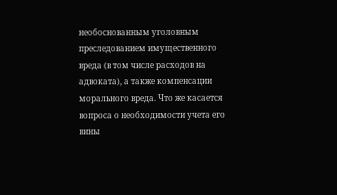необоснованным уголовным преследованием имущественного вреда (в том числе расходов на адвоката), а также компенсации морального вреда. Что же касается вопроса о необходимости учета его вины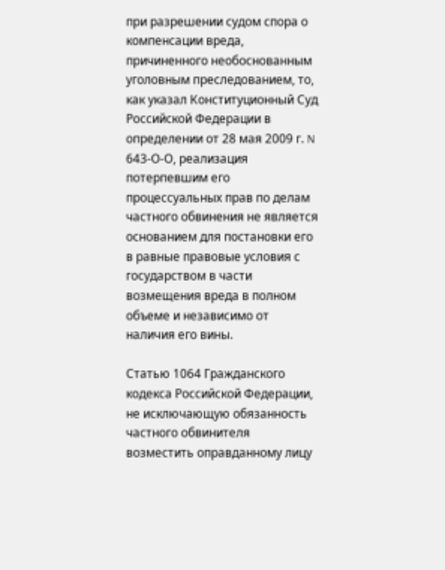при разрешении судом спора о компенсации вреда, причиненного необоснованным уголовным преследованием, то, как указал Конституционный Суд Российской Федерации в определении от 28 мая 2009 г. N 643-О-О, реализация потерпевшим его процессуальных прав по делам частного обвинения не является основанием для постановки его в равные правовые условия с государством в части возмещения вреда в полном объеме и независимо от наличия его вины.

Статью 1064 Гражданского кодекса Российской Федерации, не исключающую обязанность частного обвинителя возместить оправданному лицу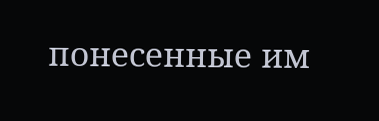понесенные им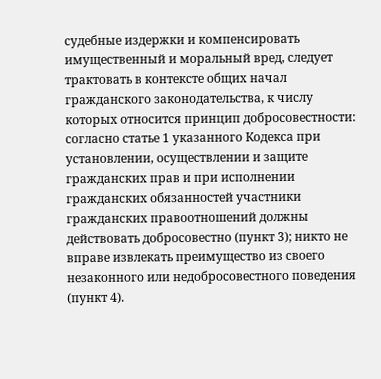судебные издержки и компенсировать имущественный и моральный вред, следует трактовать в контексте общих начал гражданского законодательства, к числу которых относится принцип добросовестности: согласно статье 1 указанного Кодекса при установлении, осуществлении и защите гражданских прав и при исполнении гражданских обязанностей участники гражданских правоотношений должны действовать добросовестно (пункт 3); никто не вправе извлекать преимущество из своего незаконного или недобросовестного поведения (пункт 4).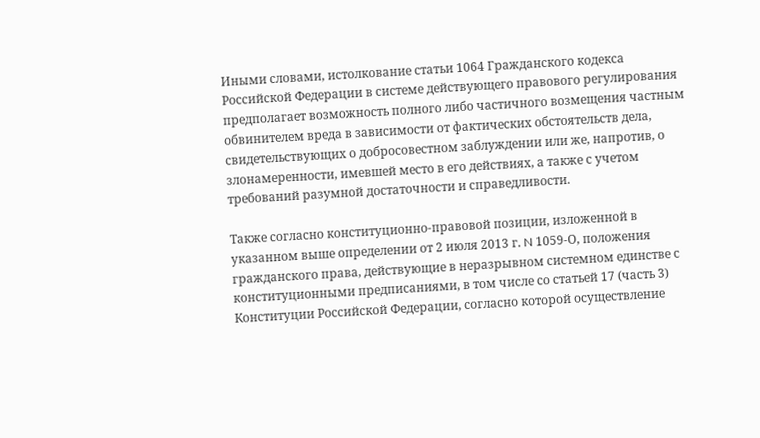Иными словами, истолкование статьи 1064 Гражданского кодекса Российской Федерации в системе действующего правового регулирования предполагает возможность полного либо частичного возмещения частным обвинителем вреда в зависимости от фактических обстоятельств дела, свидетельствующих о добросовестном заблуждении или же, напротив, о злонамеренности, имевшей место в его действиях, а также с учетом требований разумной достаточности и справедливости.

Также согласно конституционно-правовой позиции, изложенной в указанном выше определении от 2 июля 2013 г. N 1059-О, положения гражданского права, действующие в неразрывном системном единстве с конституционными предписаниями, в том числе со статьей 17 (часть 3) Конституции Российской Федерации, согласно которой осуществление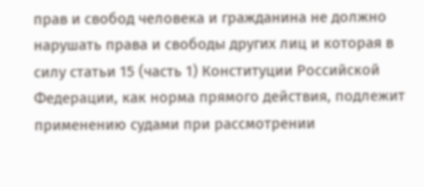прав и свобод человека и гражданина не должно нарушать права и свободы других лиц и которая в силу статьи 15 (часть 1) Конституции Российской Федерации, как норма прямого действия, подлежит применению судами при рассмотрении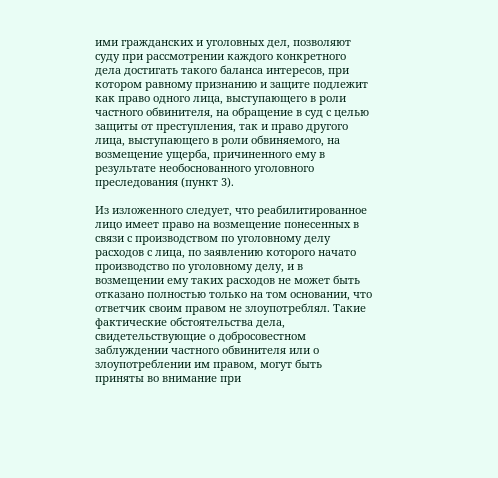ими гражданских и уголовных дел, позволяют суду при рассмотрении каждого конкретного дела достигать такого баланса интересов, при котором равному признанию и защите подлежит как право одного лица, выступающего в роли частного обвинителя, на обращение в суд с целью защиты от преступления, так и право другого лица, выступающего в роли обвиняемого, на возмещение ущерба, причиненного ему в результате необоснованного уголовного преследования (пункт 3).

Из изложенного следует, что реабилитированное лицо имеет право на возмещение понесенных в связи с производством по уголовному делу расходов с лица, по заявлению которого начато производство по уголовному делу, и в возмещении ему таких расходов не может быть отказано полностью только на том основании, что ответчик своим правом не злоупотреблял. Такие фактические обстоятельства дела, свидетельствующие о добросовестном заблуждении частного обвинителя или о злоупотреблении им правом, могут быть приняты во внимание при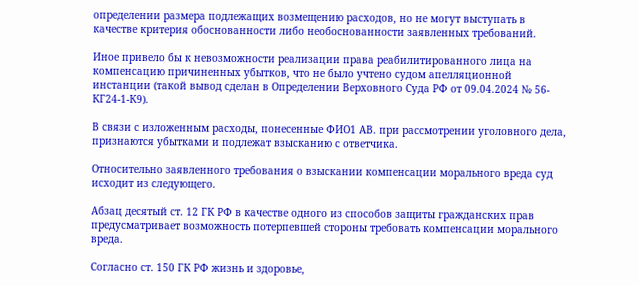определении размера подлежащих возмещению расходов, но не могут выступать в качестве критерия обоснованности либо необоснованности заявленных требований.

Иное привело бы к невозможности реализации права реабилитированного лица на компенсацию причиненных убытков, что не было учтено судом апелляционной инстанции (такой вывод сделан в Определении Верховного Суда РФ от 09.04.2024 № 56-КГ24-1-К9).

В связи с изложенным расходы, понесенные ФИО1 АВ. при рассмотрении уголовного дела, признаются убытками и подлежат взысканию с ответчика.

Относительно заявленного требования о взыскании компенсации морального вреда суд исходит из следующего.

Абзац десятый ст. 12 ГК РФ в качестве одного из способов защиты гражданских прав предусматривает возможность потерпевшей стороны требовать компенсации морального вреда.

Согласно ст. 150 ГК РФ жизнь и здоровье,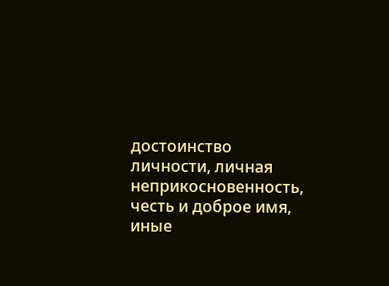достоинство личности, личная неприкосновенность, честь и доброе имя, иные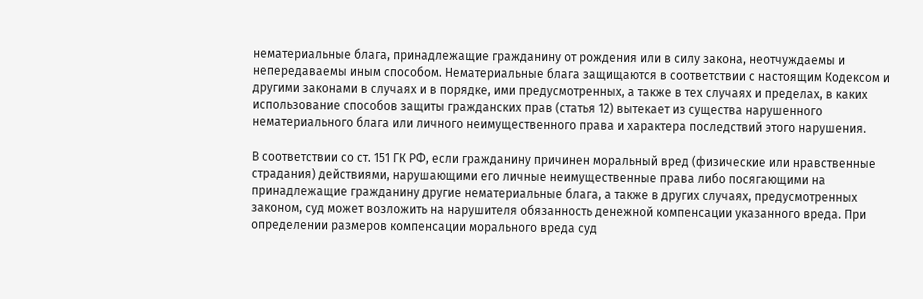нематериальные блага, принадлежащие гражданину от рождения или в силу закона, неотчуждаемы и непередаваемы иным способом. Нематериальные блага защищаются в соответствии с настоящим Кодексом и другими законами в случаях и в порядке, ими предусмотренных, а также в тех случаях и пределах, в каких использование способов защиты гражданских прав (статья 12) вытекает из существа нарушенного нематериального блага или личного неимущественного права и характера последствий этого нарушения.

В соответствии со ст. 151 ГК РФ, если гражданину причинен моральный вред (физические или нравственные страдания) действиями, нарушающими его личные неимущественные права либо посягающими на принадлежащие гражданину другие нематериальные блага, а также в других случаях, предусмотренных законом, суд может возложить на нарушителя обязанность денежной компенсации указанного вреда. При определении размеров компенсации морального вреда суд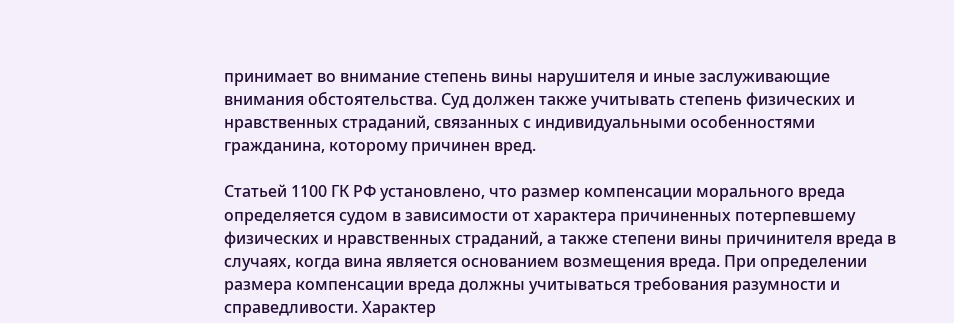принимает во внимание степень вины нарушителя и иные заслуживающие внимания обстоятельства. Суд должен также учитывать степень физических и нравственных страданий, связанных с индивидуальными особенностями гражданина, которому причинен вред.

Статьей 1100 ГК РФ установлено, что размер компенсации морального вреда определяется судом в зависимости от характера причиненных потерпевшему физических и нравственных страданий, а также степени вины причинителя вреда в случаях, когда вина является основанием возмещения вреда. При определении размера компенсации вреда должны учитываться требования разумности и справедливости. Характер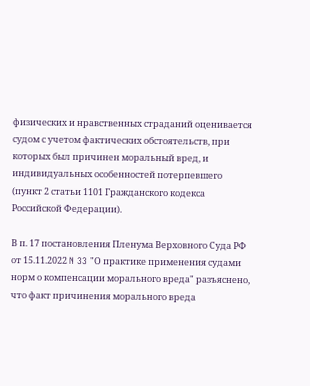физических и нравственных страданий оценивается судом с учетом фактических обстоятельств, при которых был причинен моральный вред, и индивидуальных особенностей потерпевшего (пункт 2 статьи 1101 Гражданского кодекса Российской Федерации).

В п. 17 постановления Пленума Верховного Суда РФ от 15.11.2022 N 33 "О практике применения судами норм о компенсации морального вреда" разъяснено, что факт причинения морального вреда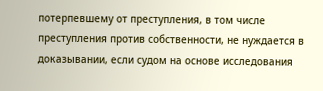потерпевшему от преступления, в том числе преступления против собственности, не нуждается в доказывании, если судом на основе исследования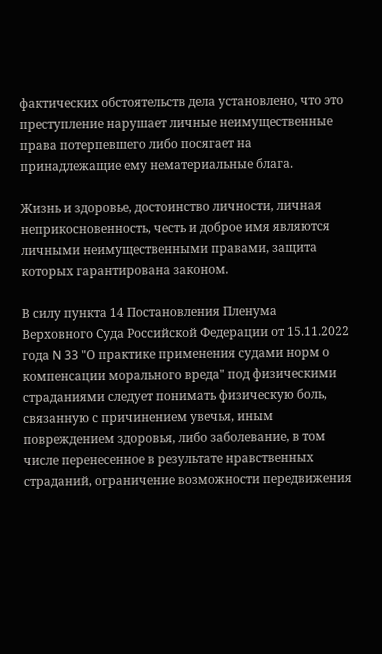фактических обстоятельств дела установлено, что это преступление нарушает личные неимущественные права потерпевшего либо посягает на принадлежащие ему нематериальные блага.

Жизнь и здоровье, достоинство личности, личная неприкосновенность, честь и доброе имя являются личными неимущественными правами, защита которых гарантирована законом.

В силу пункта 14 Постановления Пленума Верховного Суда Российской Федерации от 15.11.2022 года N 33 "О практике применения судами норм о компенсации морального вреда" под физическими страданиями следует понимать физическую боль, связанную с причинением увечья, иным повреждением здоровья, либо заболевание, в том числе перенесенное в результате нравственных страданий, ограничение возможности передвижения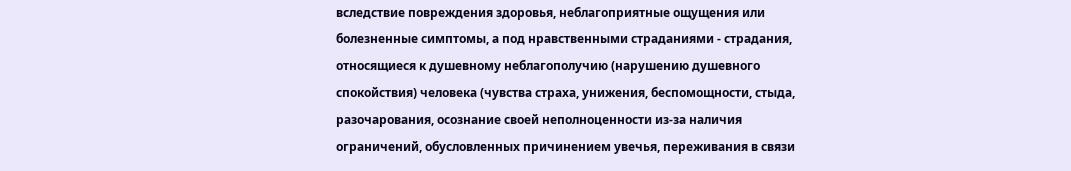вследствие повреждения здоровья, неблагоприятные ощущения или болезненные симптомы, а под нравственными страданиями - страдания, относящиеся к душевному неблагополучию (нарушению душевного спокойствия) человека (чувства страха, унижения, беспомощности, стыда, разочарования, осознание своей неполноценности из-за наличия ограничений, обусловленных причинением увечья, переживания в связи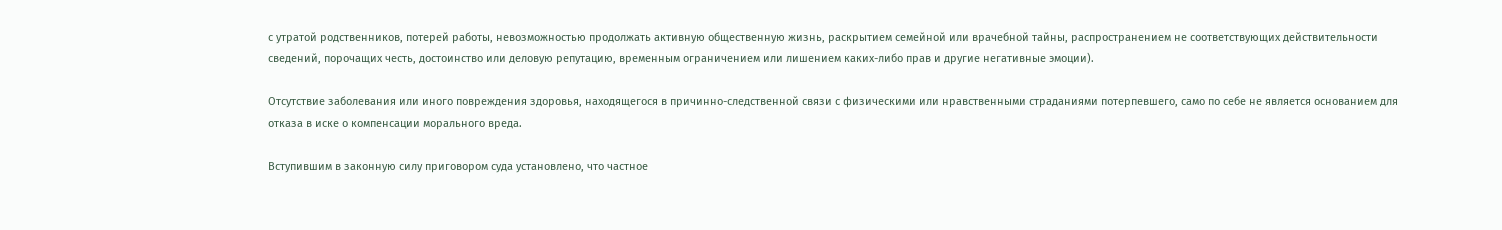с утратой родственников, потерей работы, невозможностью продолжать активную общественную жизнь, раскрытием семейной или врачебной тайны, распространением не соответствующих действительности сведений, порочащих честь, достоинство или деловую репутацию, временным ограничением или лишением каких-либо прав и другие негативные эмоции).

Отсутствие заболевания или иного повреждения здоровья, находящегося в причинно-следственной связи с физическими или нравственными страданиями потерпевшего, само по себе не является основанием для отказа в иске о компенсации морального вреда.

Вступившим в законную силу приговором суда установлено, что частное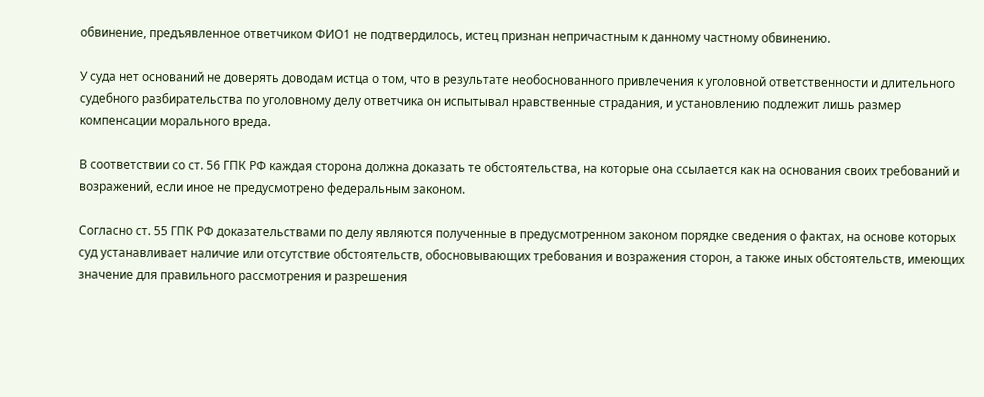обвинение, предъявленное ответчиком ФИО1 не подтвердилось, истец признан непричастным к данному частному обвинению.

У суда нет оснований не доверять доводам истца о том, что в результате необоснованного привлечения к уголовной ответственности и длительного судебного разбирательства по уголовному делу ответчика он испытывал нравственные страдания, и установлению подлежит лишь размер компенсации морального вреда.

В соответствии со ст. 56 ГПК РФ каждая сторона должна доказать те обстоятельства, на которые она ссылается как на основания своих требований и возражений, если иное не предусмотрено федеральным законом.

Согласно ст. 55 ГПК РФ доказательствами по делу являются полученные в предусмотренном законом порядке сведения о фактах, на основе которых суд устанавливает наличие или отсутствие обстоятельств, обосновывающих требования и возражения сторон, а также иных обстоятельств, имеющих значение для правильного рассмотрения и разрешения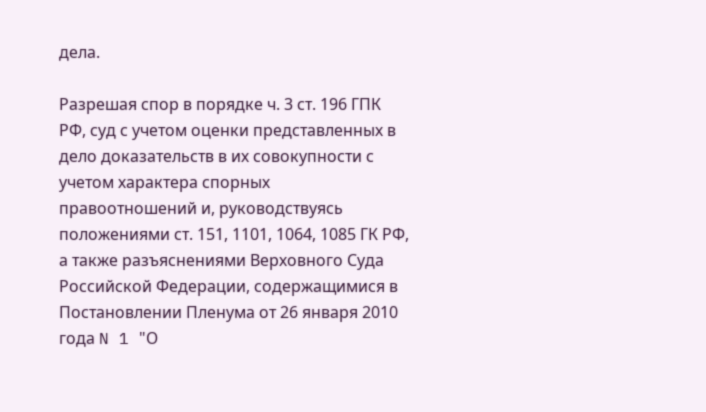дела.

Разрешая спор в порядке ч. 3 ст. 196 ГПК РФ, суд с учетом оценки представленных в дело доказательств в их совокупности с учетом характера спорных правоотношений и, руководствуясь положениями ст. 151, 1101, 1064, 1085 ГК РФ, а также разъяснениями Верховного Суда Российской Федерации, содержащимися в Постановлении Пленума от 26 января 2010 года N 1 "О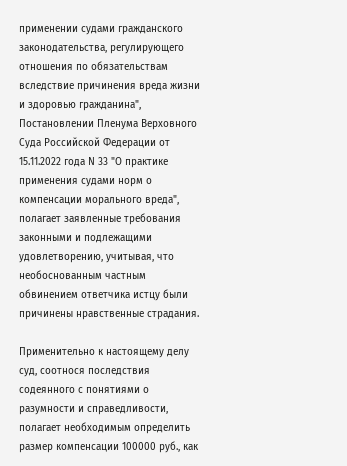применении судами гражданского законодательства, регулирующего отношения по обязательствам вследствие причинения вреда жизни и здоровью гражданина", Постановлении Пленума Верховного Суда Российской Федерации от 15.11.2022 года N 33 "О практике применения судами норм о компенсации морального вреда", полагает заявленные требования законными и подлежащими удовлетворению, учитывая, что необоснованным частным обвинением ответчика истцу были причинены нравственные страдания.

Применительно к настоящему делу суд, соотнося последствия содеянного с понятиями о разумности и справедливости, полагает необходимым определить размер компенсации 100000 руб., как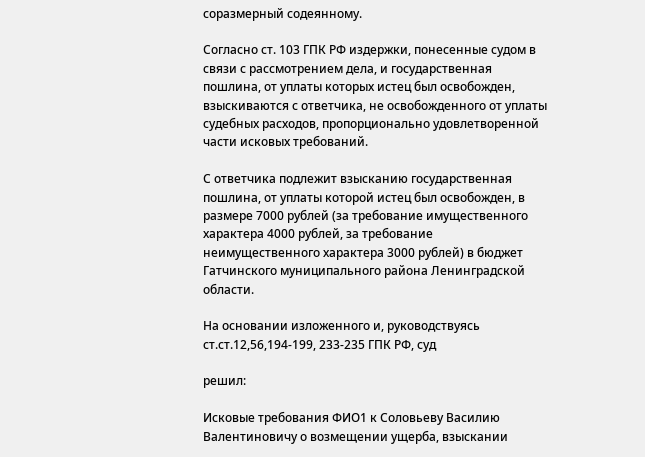соразмерный содеянному.

Согласно ст. 103 ГПК РФ издержки, понесенные судом в связи с рассмотрением дела, и государственная пошлина, от уплаты которых истец был освобожден, взыскиваются с ответчика, не освобожденного от уплаты судебных расходов, пропорционально удовлетворенной части исковых требований.

С ответчика подлежит взысканию государственная пошлина, от уплаты которой истец был освобожден, в размере 7000 рублей (за требование имущественного характера 4000 рублей, за требование неимущественного характера 3000 рублей) в бюджет Гатчинского муниципального района Ленинградской области.

На основании изложенного и, руководствуясь ст.ст.12,56,194-199, 233-235 ГПК РФ, суд

решил:

Исковые требования ФИО1 к Соловьеву Василию Валентиновичу о возмещении ущерба, взыскании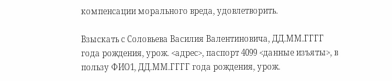компенсации морального вреда, удовлетворить.

Взыскать с Соловьева Василия Валентиновича, ДД.ММ.ГГГГ года рождения, урож. <адрес>, паспорт 4099 <данные изъяты>, в пользу ФИО1, ДД.ММ.ГГГГ года рождения, урож.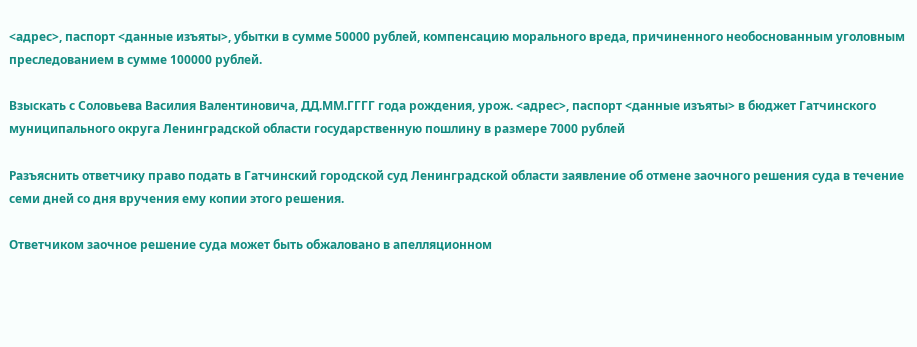<адрес>, паспорт <данные изъяты>, убытки в сумме 50000 рублей, компенсацию морального вреда, причиненного необоснованным уголовным преследованием в сумме 100000 рублей.

Взыскать с Соловьева Василия Валентиновича, ДД.ММ.ГГГГ года рождения, урож. <адрес>, паспорт <данные изъяты> в бюджет Гатчинского муниципального округа Ленинградской области государственную пошлину в размере 7000 рублей

Разъяснить ответчику право подать в Гатчинский городской суд Ленинградской области заявление об отмене заочного решения суда в течение семи дней со дня вручения ему копии этого решения.

Ответчиком заочное решение суда может быть обжаловано в апелляционном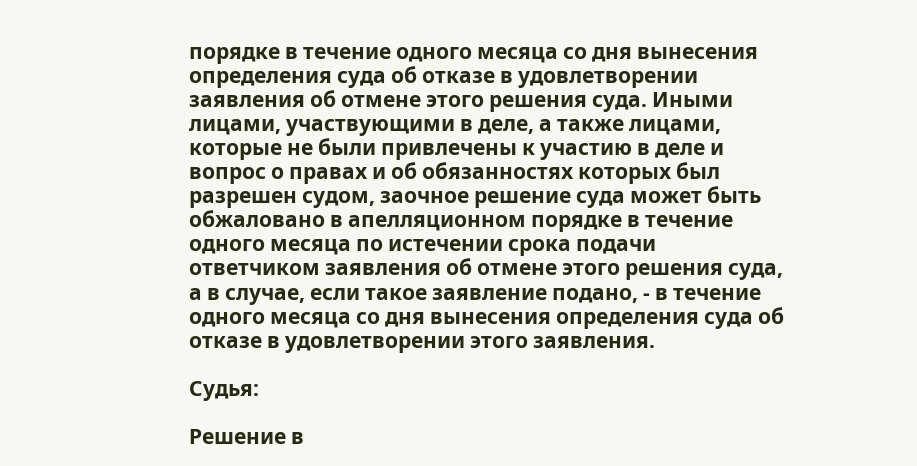порядке в течение одного месяца со дня вынесения определения суда об отказе в удовлетворении заявления об отмене этого решения суда. Иными лицами, участвующими в деле, а также лицами, которые не были привлечены к участию в деле и вопрос о правах и об обязанностях которых был разрешен судом, заочное решение суда может быть обжаловано в апелляционном порядке в течение одного месяца по истечении срока подачи ответчиком заявления об отмене этого решения суда, а в случае, если такое заявление подано, - в течение одного месяца со дня вынесения определения суда об отказе в удовлетворении этого заявления.

Судья:

Решение в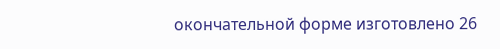окончательной форме изготовлено 26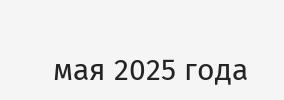мая 2025 года